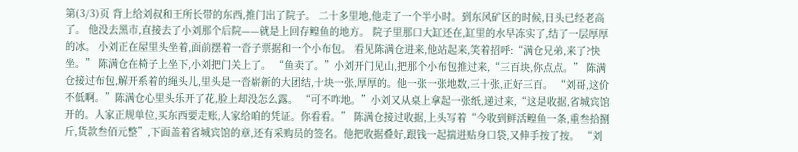第(3/3)页 背上给刘叔和王所长带的东西,推门出了院子。 二十多里地,他走了一个半小时。到东风矿区的时候,日头已经老高了。 他没去黑市,直接去了小刘那个后院——就是上回存鳇鱼的地方。 院子里那口大缸还在,缸里的水早冻实了,结了一层厚厚的冰。 小刘正在屋里头坐着,面前摆着一沓子票据和一个小布包。 看见陈满仓进来,他站起来,笑着招呼:“满仓兄弟,来了?快坐。” 陈满仓在椅子上坐下,小刘把门关上了。 “鱼卖了。”小刘开门见山,把那个小布包推过来,“三百块,你点点。” 陈满仓接过布包,解开系着的绳头儿,里头是一沓崭新的大团结,十块一张,厚厚的。他一张一张地数,三十张,正好三百。 “刘哥,这价不低啊。”陈满仓心里头乐开了花,脸上却没怎么露。 “可不咋地。”小刘又从桌上拿起一张纸,递过来,“这是收据,省城宾馆开的。人家正规单位,买东西要走账,人家给咱的凭证。你看看。” 陈满仓接过收据,上头写着“今收到鲜活鳇鱼一条,重叁拾捌斤,货款叁佰元整”,下面盖着省城宾馆的章,还有采购员的签名。他把收据叠好,跟钱一起揣进贴身口袋,又伸手按了按。 “刘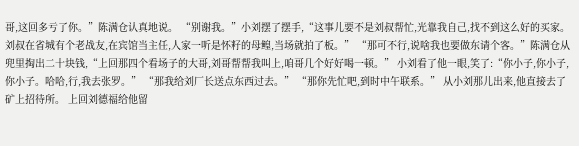哥,这回多亏了你。”陈满仓认真地说。 “别谢我。”小刘摆了摆手,“这事儿要不是刘叔帮忙,光靠我自己,找不到这么好的买家。刘叔在省城有个老战友,在宾馆当主任,人家一听是怀籽的母鳇,当场就拍了板。” “那可不行,说啥我也要做东请个客。”陈满仓从兜里掏出二十块钱,“上回那四个看场子的大哥,刘哥帮帮我叫上,咱哥几个好好喝一顿。” 小刘看了他一眼,笑了:“你小子,你小子,你小子。哈哈,行,我去张罗。” “那我给刘厂长送点东西过去。” “那你先忙吧,到时中午联系。” 从小刘那儿出来,他直接去了矿上招待所。 上回刘德福给他留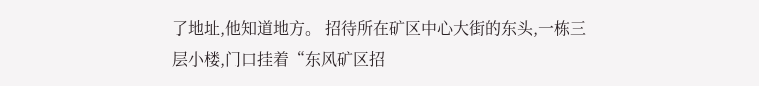了地址,他知道地方。 招待所在矿区中心大街的东头,一栋三层小楼,门口挂着“东风矿区招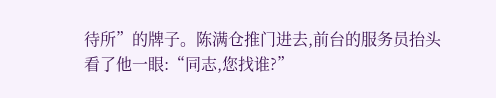待所”的牌子。陈满仓推门进去,前台的服务员抬头看了他一眼:“同志,您找谁?”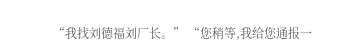“我找刘德福刘厂长。” “您稍等,我给您通报一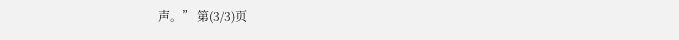声。” 第(3/3)页